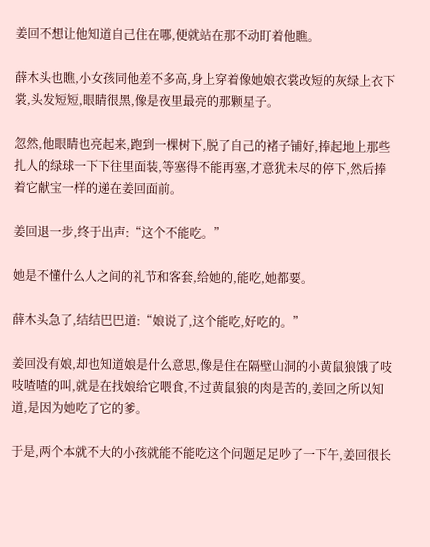姜回不想让他知道自己住在哪,便就站在那不动盯着他瞧。

薛木头也瞧,小女孩同他差不多高,身上穿着像她娘衣裳改短的灰绿上衣下裳,头发短短,眼睛很黑,像是夜里最亮的那颗星子。

忽然,他眼睛也亮起来,跑到一棵树下,脱了自己的褚子铺好,捧起地上那些扎人的绿球一下下往里面装,等塞得不能再塞,才意犹未尽的停下,然后捧着它献宝一样的递在姜回面前。

姜回退一步,终于出声:“这个不能吃。”

她是不懂什么人之间的礼节和客套,给她的,能吃,她都要。

薛木头急了,结结巴巴道:“娘说了,这个能吃,好吃的。”

姜回没有娘,却也知道娘是什么意思,像是住在隔壁山洞的小黄鼠狼饿了吱吱喳喳的叫,就是在找娘给它喂食,不过黄鼠狼的肉是苦的,姜回之所以知道,是因为她吃了它的爹。

于是,两个本就不大的小孩就能不能吃这个问题足足吵了一下午,姜回很长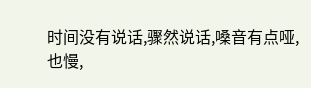时间没有说话,骤然说话,嗓音有点哑,也慢,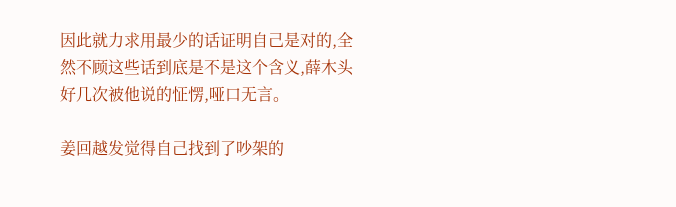因此就力求用最少的话证明自己是对的,全然不顾这些话到底是不是这个含义,薛木头好几次被他说的怔愣,哑口无言。

姜回越发觉得自己找到了吵架的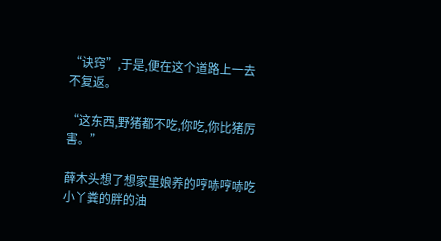“诀窍”,于是,便在这个道路上一去不复返。

“这东西,野猪都不吃,你吃,你比猪厉害。”

薛木头想了想家里娘养的哼哧哼哧吃小丫粪的胖的油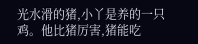光水滑的猪,小丫是养的一只鸡。他比猪厉害,猪能吃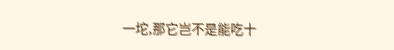一坨,那它岂不是能吃十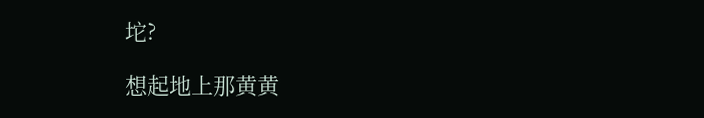坨?

想起地上那黄黄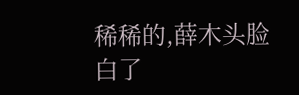稀稀的,薛木头脸白了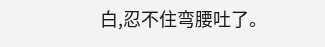白,忍不住弯腰吐了。